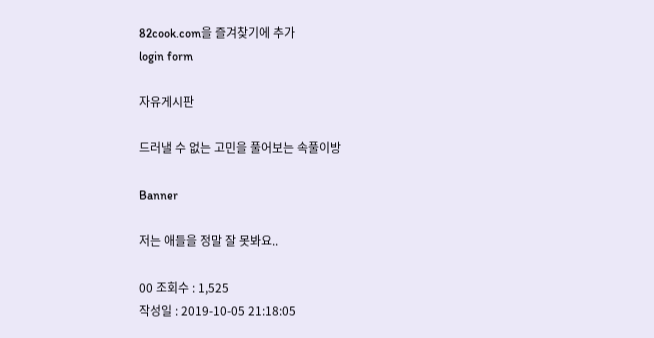82cook.com을 즐겨찾기에 추가
login form

자유게시판

드러낼 수 없는 고민을 풀어보는 속풀이방

Banner

저는 애들을 정말 잘 못봐요..

00 조회수 : 1,525
작성일 : 2019-10-05 21:18:05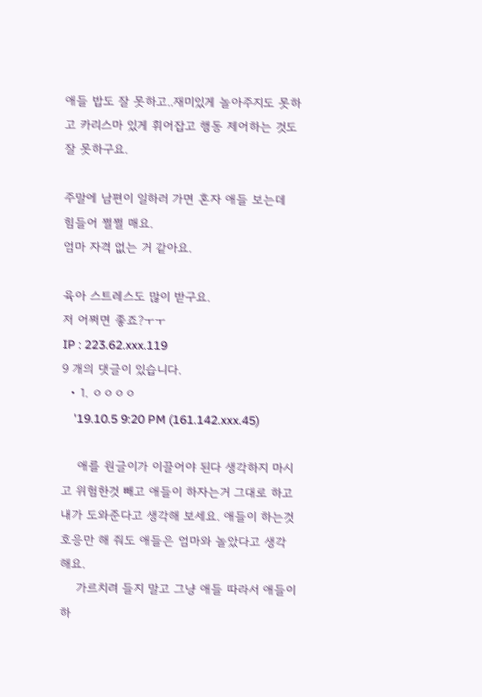애들 밥도 잘 못하고..재미있게 놀아주지도 못하고 카리스마 있게 휘어잡고 행동 제어하는 것도 잘 못하구요.

주말에 남편이 일하러 가면 혼자 애들 보는데 힘들어 쩔쩔 매요.
엄마 자격 없는 거 같아요.

육아 스트레스도 많이 받구요.
저 어쩌면 좋죠?ㅜㅜ
IP : 223.62.xxx.119
9 개의 댓글이 있습니다.
  • 1. ㅇㅇㅇㅇ
    '19.10.5 9:20 PM (161.142.xxx.45)

    애를 원글이가 이끌어야 된다 생각하지 마시고 위험한것 빼고 애들이 하자는거 그대로 하고 내가 도와준다고 생각해 보세요. 애들이 하는것 호응만 해 줘도 애들은 엄마와 놀았다고 생각해요.
    가르치려 들지 말고 그냥 애들 따라서 애들이 하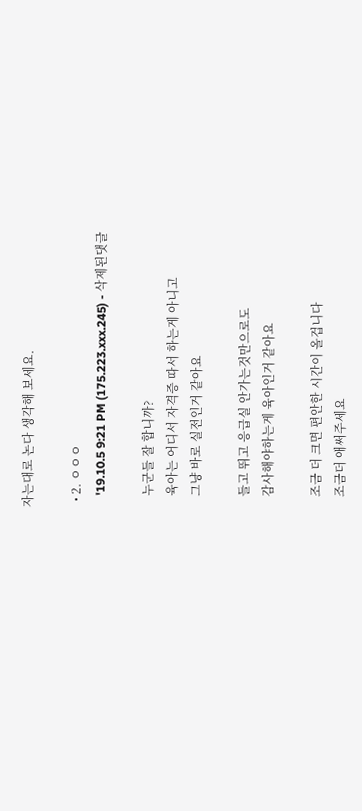자는대로 논다 생각해 보세요.

  • 2. ㅇㅇㅇ
    '19.10.5 9:21 PM (175.223.xxx.245) - 삭제된댓글

    누군들 잘 합니까?
    육아는 어디서 자격증 따서 하는게 아니고
    그냥 바로 실전인거 같아요

    들고 뛰고 응급실 안가는것만으로도
    감사해야하는게 육아인거 같아요

    조금 더 크면 편안한 시간이 올겁니다
    조금더 애써주세요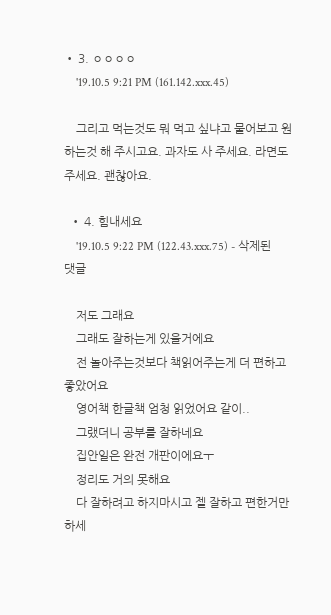• 3. ㅇㅇㅇㅇ
    '19.10.5 9:21 PM (161.142.xxx.45)

    그리고 먹는것도 뭐 먹고 싶냐고 물어보고 원하는것 해 주시고요. 과자도 사 주세요. 라면도 주세요. 괜찮아요.

  • 4. 힘내세요
    '19.10.5 9:22 PM (122.43.xxx.75) - 삭제된댓글

    저도 그래요
    그래도 잘하는게 있을거에요
    전 놀아주는것보다 책읽어주는게 더 편하고 좋았어요
    영어책 한글책 엄청 읽었어요 같이..
    그랬더니 공부를 잘하네요
    집안일은 완전 개판이에요ㅜ
    정리도 거의 못해요
    다 잘하려고 하지마시고 젤 잘하고 편한거만 하세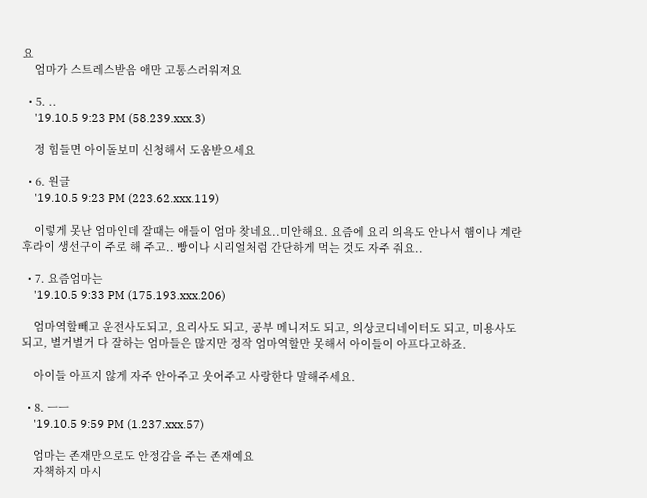요
    엄마가 스트레스받음 애만 고통스러워져요

  • 5. ..
    '19.10.5 9:23 PM (58.239.xxx.3)

    정 힘들면 아이돌보미 신청해서 도움받으세요

  • 6. 원글
    '19.10.5 9:23 PM (223.62.xxx.119)

    이렇게 못난 엄마인데 잘때는 애들이 엄마 찾네요..미안해요. 요즘에 요리 의욕도 안나서 햄이나 계란후라이 생선구이 주로 해 주고.. 빵이나 시리얼처럼 간단하게 먹는 것도 자주 줘요..

  • 7. 요즘엄마는
    '19.10.5 9:33 PM (175.193.xxx.206)

    엄마역할빼고 운전사도되고, 요리사도 되고, 공부 메니저도 되고, 의상코디네이터도 되고, 미용사도 되고, 별거별거 다 잘하는 엄마들은 많지만 정작 엄마역할만 못해서 아이들이 아프다고하죠.

    아이들 아프지 않게 자주 안아주고 웃어주고 사랑한다 말해주세요.

  • 8. ㅡㅡ
    '19.10.5 9:59 PM (1.237.xxx.57)

    엄마는 존재만으로도 안정감을 주는 존재예요
    자책하지 마시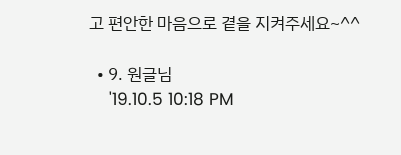고 편안한 마음으로 곁을 지켜주세요~^^

  • 9. 원글님
    '19.10.5 10:18 PM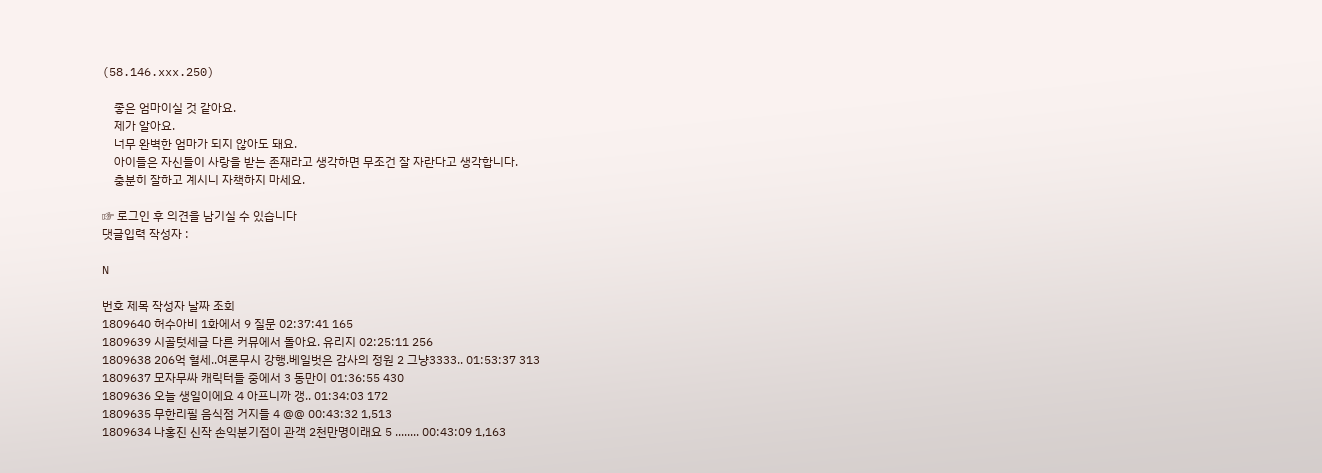(58.146.xxx.250)

    좋은 엄마이실 것 같아요.
    제가 알아요.
    너무 완벽한 엄마가 되지 않아도 돼요.
    아이들은 자신들이 사랑을 받는 존재라고 생각하면 무조건 잘 자란다고 생각합니다.
    충분히 잘하고 계시니 자책하지 마세요.

☞ 로그인 후 의견을 남기실 수 있습니다
댓글입력 작성자 :

N

번호 제목 작성자 날짜 조회
1809640 허수아비 1화에서 9 질문 02:37:41 165
1809639 시골텃세글 다른 커뮤에서 돌아요. 유리지 02:25:11 256
1809638 206억 혈세..여론무시 강행.베일벗은 감사의 정원 2 그냥3333.. 01:53:37 313
1809637 모자무싸 캐릭터들 중에서 3 동만이 01:36:55 430
1809636 오늘 생일이에요 4 아프니까 갱.. 01:34:03 172
1809635 무한리필 음식점 거지들 4 @@ 00:43:32 1,513
1809634 나홍진 신작 손익분기점이 관객 2천만명이래요 5 ........ 00:43:09 1,163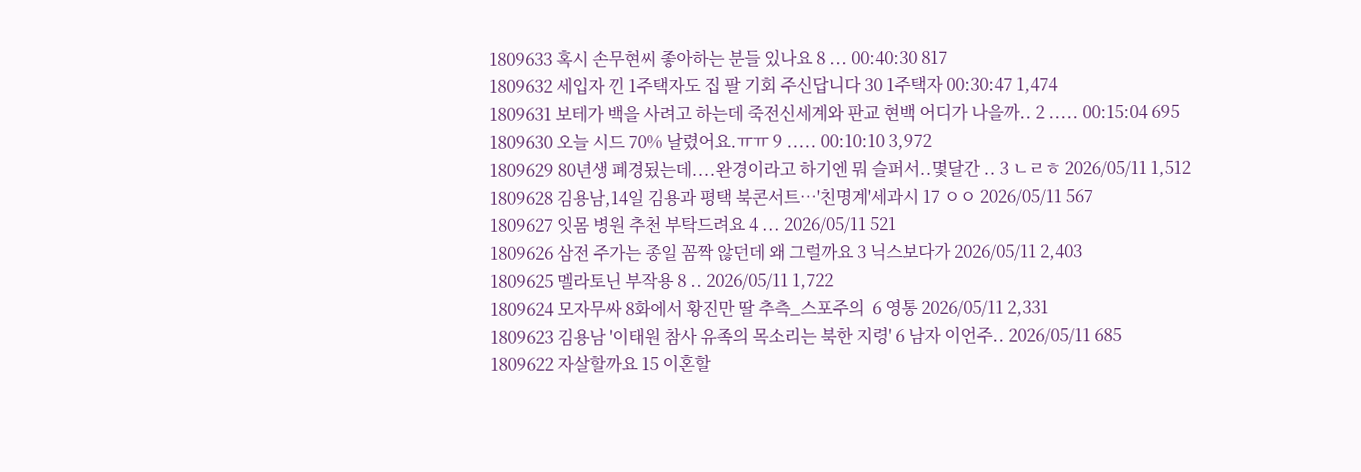1809633 혹시 손무현씨 좋아하는 분들 있나요 8 ... 00:40:30 817
1809632 세입자 낀 1주택자도 집 팔 기회 주신답니다 30 1주택자 00:30:47 1,474
1809631 보테가 백을 사려고 하는데 죽전신세계와 판교 현백 어디가 나을까.. 2 ..... 00:15:04 695
1809630 오늘 시드 70% 날렸어요.ㅠㅠ 9 ..... 00:10:10 3,972
1809629 80년생 폐경됬는데....완경이라고 하기엔 뭐 슬퍼서..몇달간 .. 3 ㄴㄹㅎ 2026/05/11 1,512
1809628 김용남,14일 김용과 평택 북콘서트…'친명계'세과시 17 ㅇㅇ 2026/05/11 567
1809627 잇몸 병원 추천 부탁드려요 4 ... 2026/05/11 521
1809626 삼전 주가는 종일 꼼짝 않던데 왜 그럴까요 3 닉스보다가 2026/05/11 2,403
1809625 멜라토닌 부작용 8 .. 2026/05/11 1,722
1809624 모자무싸 8화에서 황진만 딸 추측_스포주의  6 영통 2026/05/11 2,331
1809623 김용남 '이태원 참사 유족의 목소리는 북한 지령' 6 남자 이언주.. 2026/05/11 685
1809622 자살할까요 15 이혼할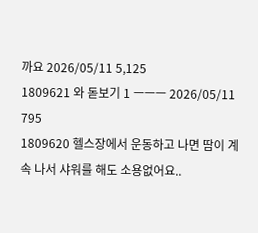까요 2026/05/11 5,125
1809621 와 돋보기 1 ㅡㅡㅡ 2026/05/11 795
1809620 헬스장에서 운동하고 나면 땀이 계속 나서 샤워를 해도 소용없어요..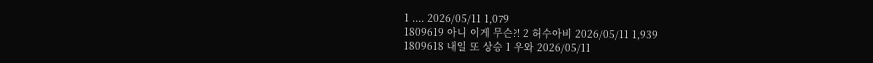1 .... 2026/05/11 1,079
1809619 아니 이게 무슨?! 2 허수아비 2026/05/11 1,939
1809618 내일 또 상승 1 우와 2026/05/11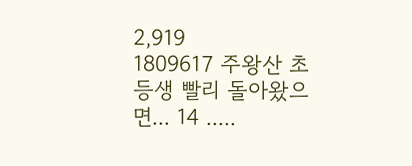2,919
1809617 주왕산 초등생 빨리 돌아왔으면... 14 .....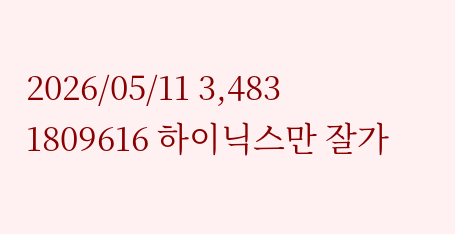2026/05/11 3,483
1809616 하이닉스만 잘가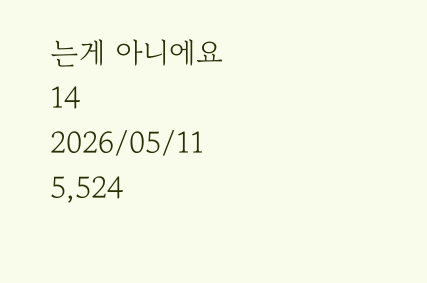는게 아니에요 14 2026/05/11 5,524